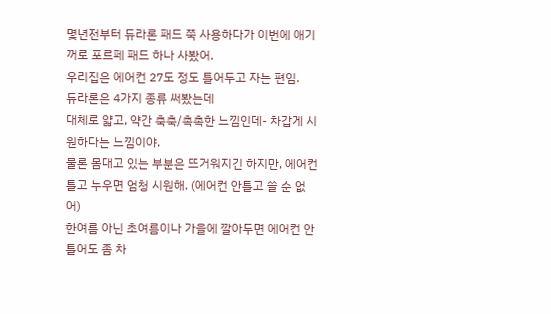몇년전부터 듀라론 패드 쭉 사용하다가 이번에 애기꺼로 포르페 패드 하나 사봤어.
우리집은 에어컨 27도 정도 틀어두고 자는 편임.
듀라론은 4가지 종류 써봤는데
대체로 얇고, 약간 축축/촉촉한 느낌인데- 차갑게 시원하다는 느낌이야.
물론 몸대고 있는 부분은 뜨거워지긴 하지만, 에어컨 틀고 누우면 엄청 시원해. (에어컨 안틀고 쓸 순 없어)
한여름 아닌 초여름이나 가을에 깔아두면 에어컨 안 틀어도 좀 차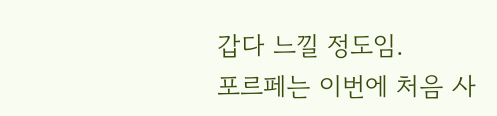갑다 느낄 정도임.
포르페는 이번에 처음 사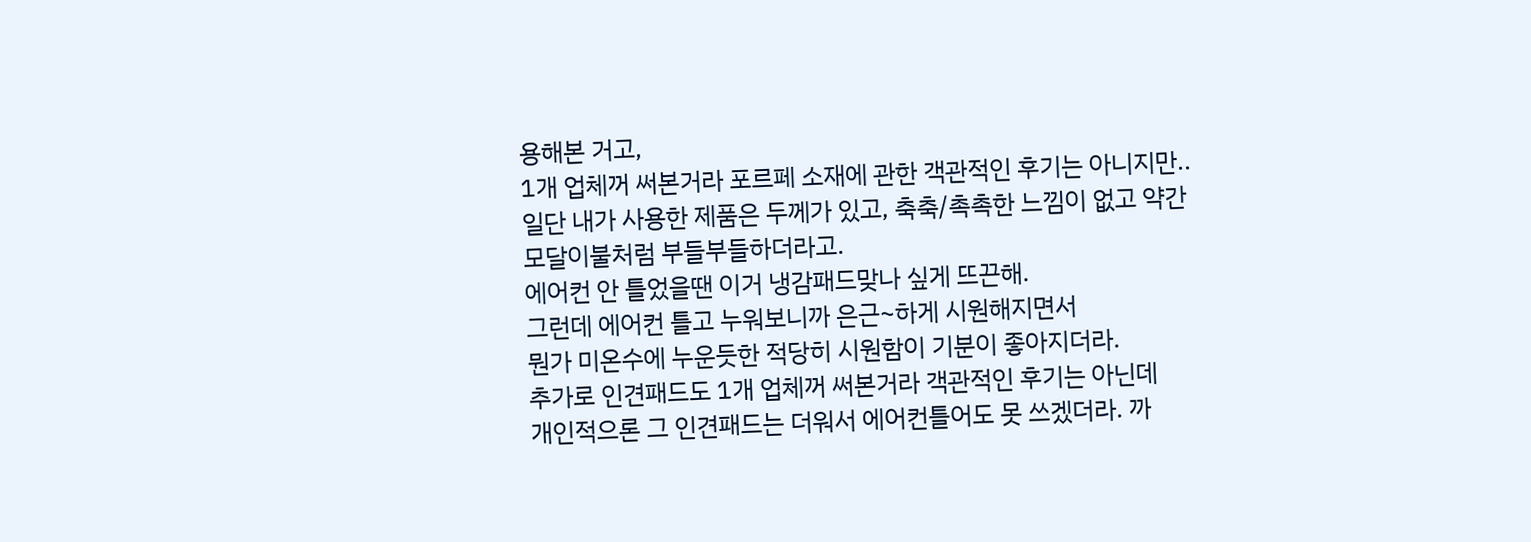용해본 거고,
1개 업체꺼 써본거라 포르페 소재에 관한 객관적인 후기는 아니지만..
일단 내가 사용한 제품은 두께가 있고, 축축/촉촉한 느낌이 없고 약간 모달이불처럼 부들부들하더라고.
에어컨 안 틀었을땐 이거 냉감패드맞나 싶게 뜨끈해.
그런데 에어컨 틀고 누워보니까 은근~하게 시원해지면서
뭔가 미온수에 누운듯한 적당히 시원함이 기분이 좋아지더라.
추가로 인견패드도 1개 업체꺼 써본거라 객관적인 후기는 아닌데
개인적으론 그 인견패드는 더워서 에어컨틀어도 못 쓰겠더라. 까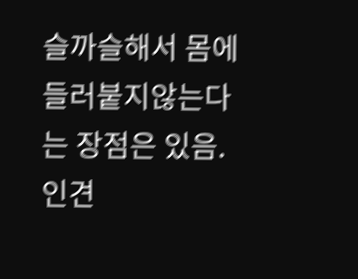슬까슬해서 몸에 들러붙지않는다는 장점은 있음.
인견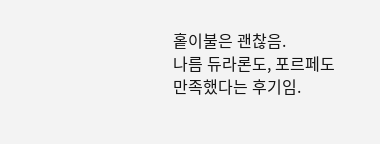홑이불은 괜찮음.
나름 듀라론도, 포르페도 만족했다는 후기임.